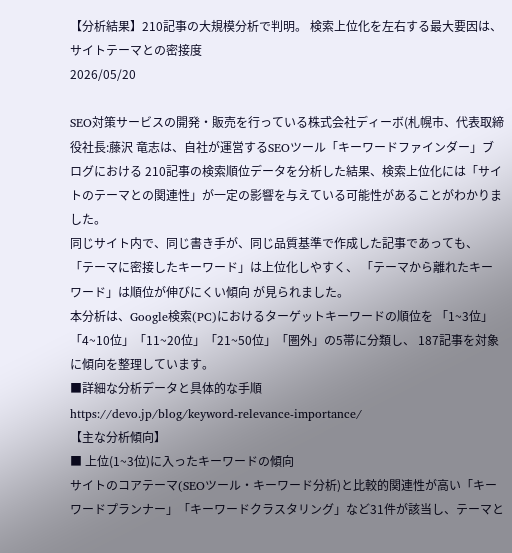【分析結果】210記事の大規模分析で判明。 検索上位化を左右する最大要因は、サイトテーマとの密接度
2026/05/20

SEO対策サービスの開発・販売を行っている株式会社ディーボ(札幌市、代表取締役社長:藤沢 竜志は、自社が運営するSEOツール「キーワードファインダー」ブログにおける 210記事の検索順位データを分析した結果、検索上位化には「サイトのテーマとの関連性」が一定の影響を与えている可能性があることがわかりました。
同じサイト内で、同じ書き手が、同じ品質基準で作成した記事であっても、 「テーマに密接したキーワード」は上位化しやすく、 「テーマから離れたキーワード」は順位が伸びにくい傾向 が見られました。
本分析は、Google検索(PC)におけるターゲットキーワードの順位を 「1~3位」「4~10位」「11~20位」「21~50位」「圏外」の5帯に分類し、 187記事を対象に傾向を整理しています。
■詳細な分析データと具体的な手順
https://devo.jp/blog/keyword-relevance-importance/
【主な分析傾向】
■ 上位(1~3位)に入ったキーワードの傾向
サイトのコアテーマ(SEOツール・キーワード分析)と比較的関連性が高い「キーワードプランナー」「キーワードクラスタリング」など31件が該当し、テーマと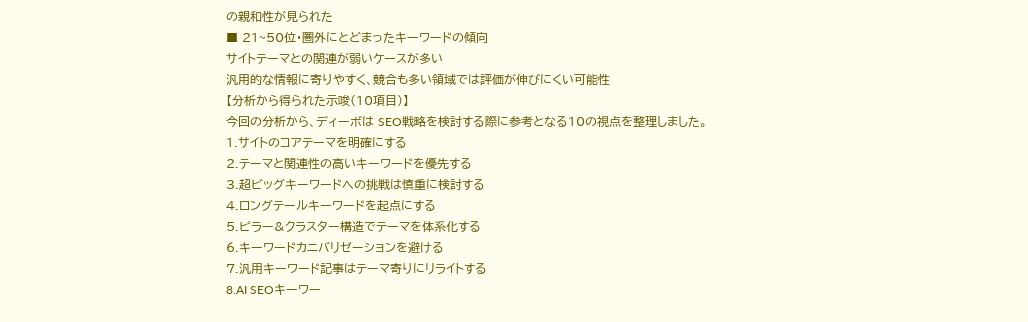の親和性が見られた
■ 21~50位・圏外にとどまったキーワードの傾向
サイトテーマとの関連が弱いケースが多い
汎用的な情報に寄りやすく、競合も多い領域では評価が伸びにくい可能性
【分析から得られた示唆(10項目)】
今回の分析から、ディーボは SEO戦略を検討する際に参考となる10の視点を整理しました。
1.サイトのコアテーマを明確にする
2.テーマと関連性の高いキーワードを優先する
3.超ビッグキーワードへの挑戦は慎重に検討する
4.ロングテールキーワードを起点にする
5.ピラー&クラスター構造でテーマを体系化する
6.キーワードカニバリゼーションを避ける
7.汎用キーワード記事はテーマ寄りにリライトする
8.AI SEOキーワー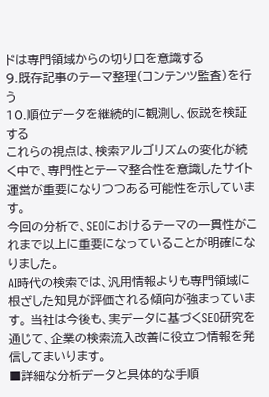ドは専門領域からの切り口を意識する
9.既存記事のテーマ整理(コンテンツ監査)を行う
10.順位データを継続的に観測し、仮説を検証する
これらの視点は、検索アルゴリズムの変化が続く中で、専門性とテーマ整合性を意識したサイト運営が重要になりつつある可能性を示しています。
今回の分析で、SEOにおけるテーマの一貫性がこれまで以上に重要になっていることが明確になりました。
AI時代の検索では、汎用情報よりも専門領域に根ざした知見が評価される傾向が強まっています。 当社は今後も、実データに基づくSEO研究を通じて、企業の検索流入改善に役立つ情報を発信してまいります。
■詳細な分析データと具体的な手順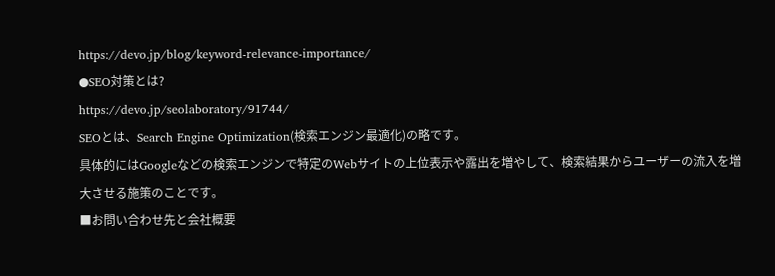https://devo.jp/blog/keyword-relevance-importance/
●SEO対策とは?
https://devo.jp/seolaboratory/91744/
SEOとは、Search Engine Optimization(検索エンジン最適化)の略です。
具体的にはGoogleなどの検索エンジンで特定のWebサイトの上位表示や露出を増やして、検索結果からユーザーの流入を増大させる施策のことです。
■お問い合わせ先と会社概要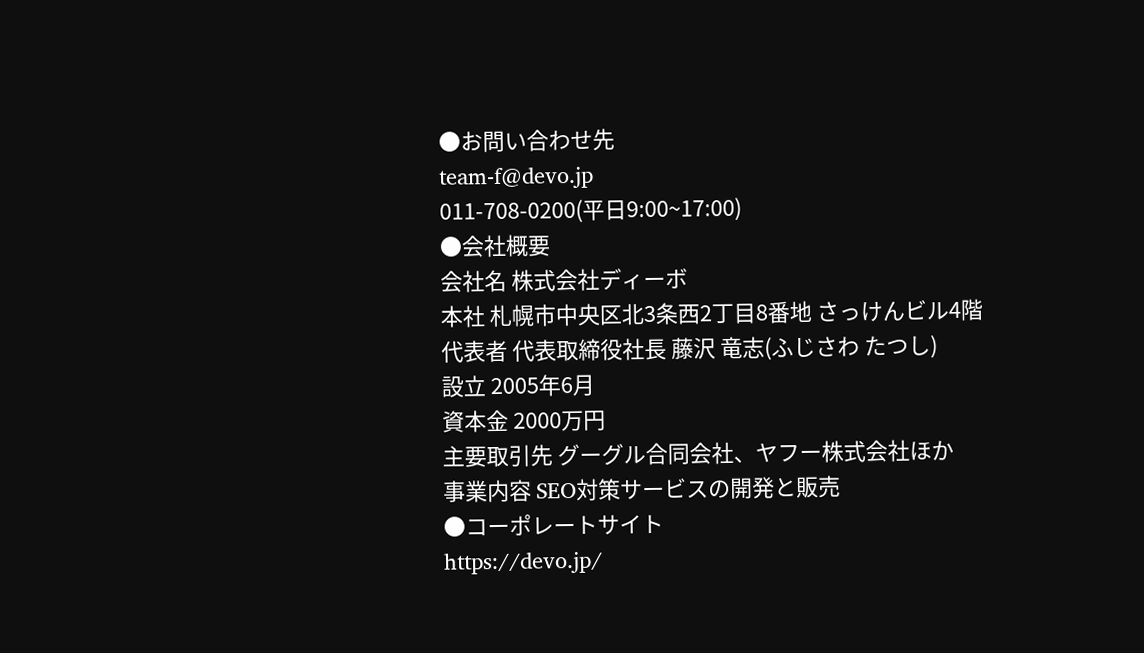●お問い合わせ先
team-f@devo.jp
011-708-0200(平日9:00~17:00)
●会社概要
会社名 株式会社ディーボ
本社 札幌市中央区北3条西2丁目8番地 さっけんビル4階
代表者 代表取締役社長 藤沢 竜志(ふじさわ たつし)
設立 2005年6月
資本金 2000万円
主要取引先 グーグル合同会社、ヤフー株式会社ほか
事業内容 SEO対策サービスの開発と販売
●コーポレートサイト
https://devo.jp/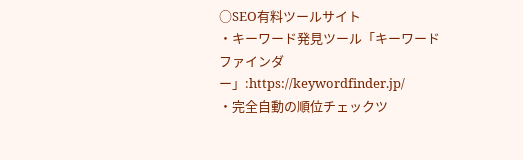○SEO有料ツールサイト
・キーワード発見ツール「キーワードファインダー」:https://keywordfinder.jp/
・完全自動の順位チェックツ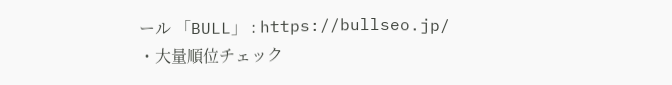ール 「BULL」 : https://bullseo.jp/
・大量順位チェック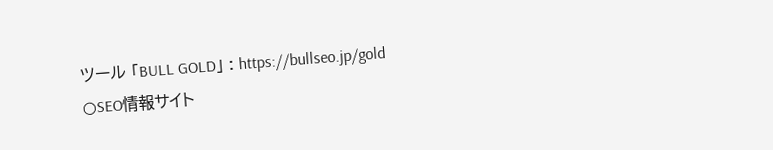ツール 「BULL GOLD」 : https://bullseo.jp/gold
○SEO情報サイト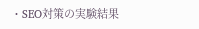・SEO対策の実験結果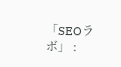「SEOラボ」 :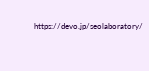https://devo.jp/seolaboratory/